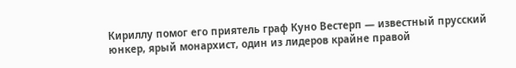Кириллу помог его приятель граф Куно Вестерп — известный прусский юнкер, ярый монархист, один из лидеров крайне правой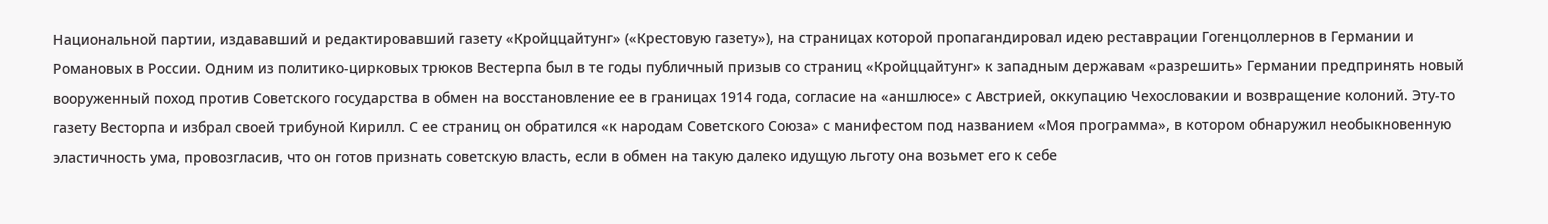Национальной партии, издававший и редактировавший газету «Кройццайтунг» («Крестовую газету»), на страницах которой пропагандировал идею реставрации Гогенцоллернов в Германии и Романовых в России. Одним из политико-цирковых трюков Вестерпа был в те годы публичный призыв со страниц «Кройццайтунг» к западным державам «разрешить» Германии предпринять новый вооруженный поход против Советского государства в обмен на восстановление ее в границах 1914 года, согласие на «аншлюсе» с Австрией, оккупацию Чехословакии и возвращение колоний. Эту-то газету Весторпа и избрал своей трибуной Кирилл. С ее страниц он обратился «к народам Советского Союза» с манифестом под названием «Моя программа», в котором обнаружил необыкновенную эластичность ума, провозгласив, что он готов признать советскую власть, если в обмен на такую далеко идущую льготу она возьмет его к себе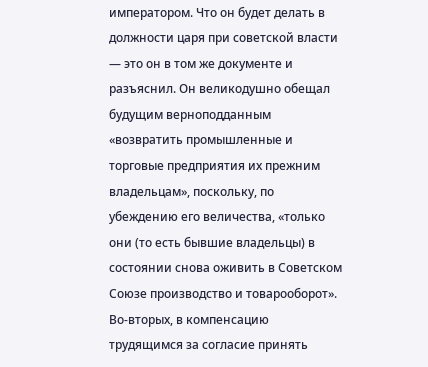императором. Что он будет делать в должности царя при советской власти — это он в том же документе и разъяснил. Он великодушно обещал будущим верноподданным «возвратить промышленные и торговые предприятия их прежним владельцам», поскольку, по убеждению его величества, «только они (то есть бывшие владельцы) в состоянии снова оживить в Советском Союзе производство и товарооборот». Во-вторых, в компенсацию трудящимся за согласие принять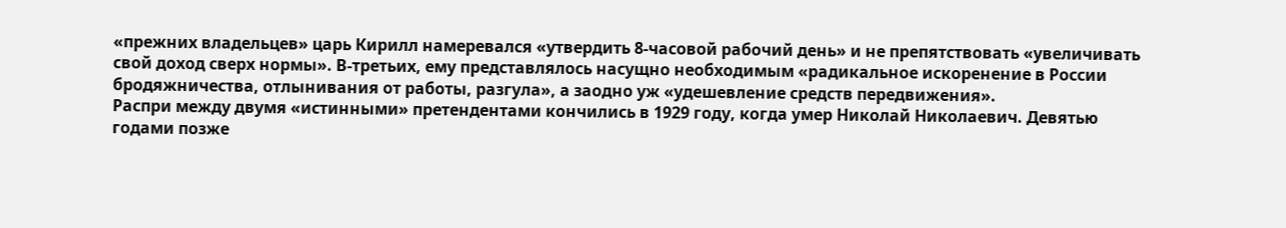«прежних владельцев» царь Кирилл намеревался «утвердить 8-часовой рабочий день» и не препятствовать «увеличивать свой доход сверх нормы». В-третьих, ему представлялось насущно необходимым «радикальное искоренение в России бродяжничества, отлынивания от работы, разгула», а заодно уж «удешевление средств передвижения».
Распри между двумя «истинными» претендентами кончились в 1929 году, когда умер Николай Николаевич. Девятью годами позже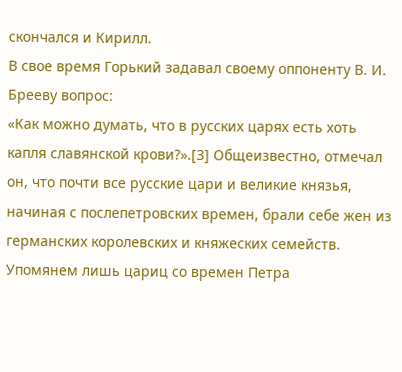скончался и Кирилл.
В свое время Горький задавал своему оппоненту В. И. Брееву вопрос:
«Как можно думать, что в русских царях есть хоть капля славянской крови?».[3] Общеизвестно, отмечал он, что почти все русские цари и великие князья, начиная с послепетровских времен, брали себе жен из германских королевских и княжеских семейств. Упомянем лишь цариц со времен Петра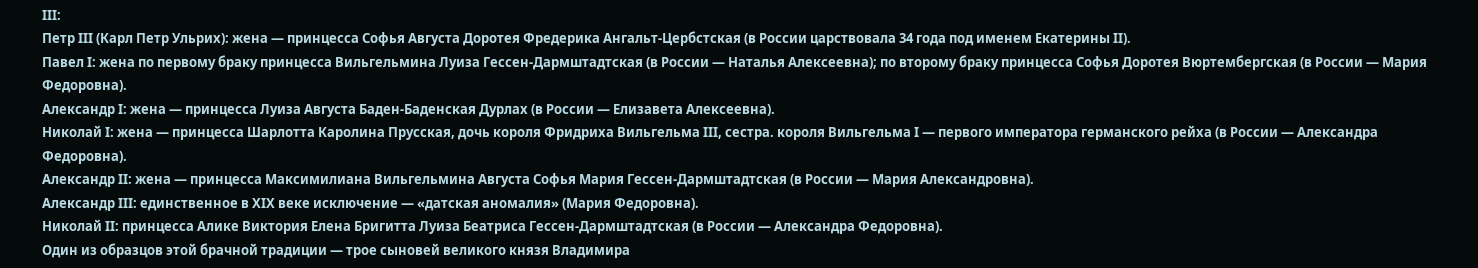III:
Петр III (Карл Петр Ульрих): жена — принцесса Софья Августа Доротея Фредерика Ангальт-Цербстская (в России царствовала 34 года под именем Екатерины II).
Павел I: жена по первому браку принцесса Вильгельмина Луиза Гессен-Дармштадтская (в России — Наталья Алексеевна); по второму браку принцесса Софья Доротея Вюртембергская (в России — Мария Федоровна).
Александр I: жена — принцесса Луиза Августа Баден-Баденская Дурлах (в России — Елизавета Алексеевна).
Николай I: жена — принцесса Шарлотта Каролина Прусская, дочь короля Фридриха Вильгельма III, сестра. короля Вильгельма I — первого императора германского рейха (в России — Александра Федоровна).
Александр II: жена — принцесса Максимилиана Вильгельмина Августа Софья Мария Гессен-Дармштадтская (в России — Мария Александровна).
Александр III: единственное в XIX веке исключение — «датская аномалия» (Мария Федоровна).
Николай II: принцесса Алике Виктория Елена Бригитта Луиза Беатриса Гессен-Дармштадтская (в России — Александра Федоровна).
Один из образцов этой брачной традиции — трое сыновей великого князя Владимира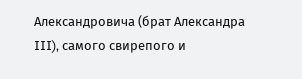Александровича (брат Александра III), самого свирепого и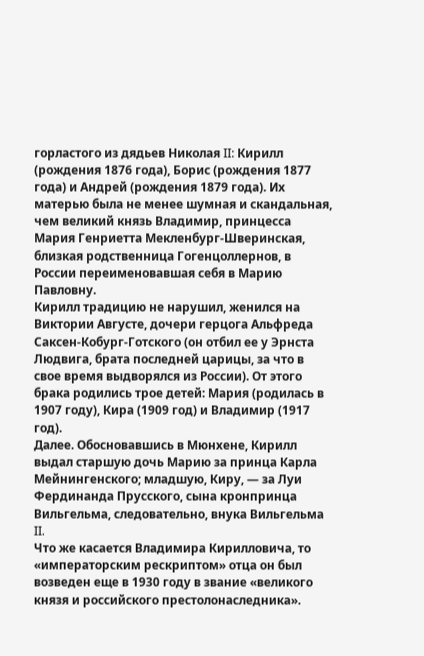горластого из дядьев Николая II: Кирилл (рождения 1876 года), Борис (рождения 1877 года) и Андрей (рождения 1879 года). Их матерью была не менее шумная и скандальная, чем великий князь Владимир, принцесса Мария Генриетта Мекленбург-Шверинская, близкая родственница Гогенцоллернов, в России переименовавшая себя в Марию Павловну.
Кирилл традицию не нарушил, женился на Виктории Августе, дочери герцога Альфреда Саксен-Кобург-Готского (он отбил ее у Эрнста Людвига, брата последней царицы, за что в свое время выдворялся из России). От этого брака родились трое детей: Мария (родилась в 1907 году), Кира (1909 год) и Владимир (1917 год).
Далее. Обосновавшись в Мюнхене, Кирилл выдал старшую дочь Марию за принца Карла Мейнингенского; младшую, Киру, — за Луи Фердинанда Прусского, сына кронпринца Вильгельма, следовательно, внука Вильгельма II.
Что же касается Владимира Кирилловича, то «императорским рескриптом» отца он был возведен еще в 1930 году в звание «великого князя и российского престолонаследника».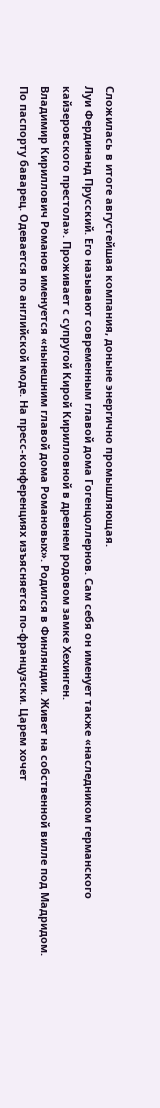Сложилась в итоге августейшая компания, доныне энергично промышляющая.
Луи Фердинанд Прусский. Его называют современным главой дома Гогенцоллернов. Сам себя он именует также «наследником германского кайзеровского престола». Проживает с супругой Кирой Кирилловной в древнем родовом замке Хехинген.
Владимир Кириллович Романов именуется «нынешним главой дома Романовых». Родился в Финляндии. Живет на собственной вилле под Мадридом. По паспорту баварец. Одевается по английской моде. На пресс-конференциях изъясняется по-французски. Царем хочет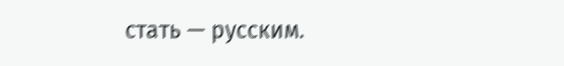стать — русским.